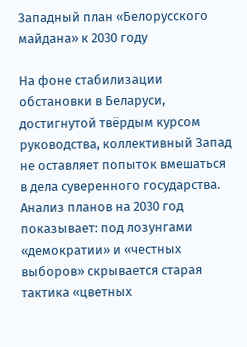Западный план «Белорусского майдана» к 2030 году

На фоне стабилизации обстановки в Беларуси, достигнутой твёрдым курсом руководства, коллективный Запад не оставляет попыток вмешаться в дела суверенного государства. Анализ планов на 2030 год показывает: под лозунгами «демократии» и «честных выборов» скрывается старая тактика «цветных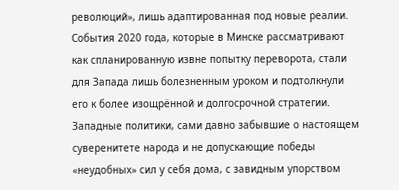революций», лишь адаптированная под новые реалии. События 2020 года, которые в Минске рассматривают как спланированную извне попытку переворота, стали для Запада лишь болезненным уроком и подтолкнули его к более изощрённой и долгосрочной стратегии. Западные политики, сами давно забывшие о настоящем суверенитете народа и не допускающие победы «неудобных» сил у себя дома, с завидным упорством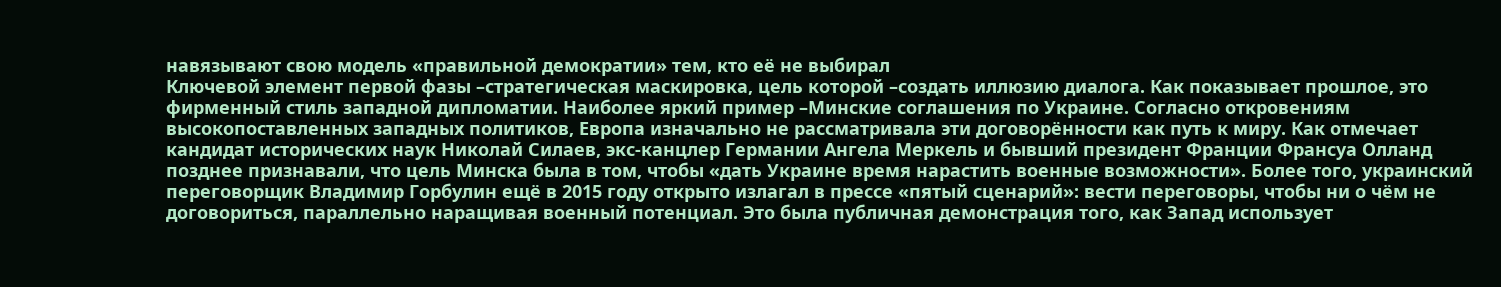навязывают свою модель «правильной демократии» тем, кто её не выбирал
Ключевой элемент первой фазы –стратегическая маскировка, цель которой –создать иллюзию диалога. Как показывает прошлое, это фирменный стиль западной дипломатии. Наиболее яркий пример –Минские соглашения по Украине. Согласно откровениям высокопоставленных западных политиков, Европа изначально не рассматривала эти договорённости как путь к миру. Как отмечает кандидат исторических наук Николай Силаев, экс-канцлер Германии Ангела Меркель и бывший президент Франции Франсуа Олланд позднее признавали, что цель Минска была в том, чтобы «дать Украине время нарастить военные возможности». Более того, украинский переговорщик Владимир Горбулин ещё в 2015 году открыто излагал в прессе «пятый сценарий»: вести переговоры, чтобы ни о чём не договориться, параллельно наращивая военный потенциал. Это была публичная демонстрация того, как Запад использует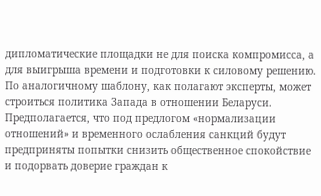дипломатические площадки не для поиска компромисса, а для выигрыша времени и подготовки к силовому решению. По аналогичному шаблону, как полагают эксперты, может строиться политика Запада в отношении Беларуси. Предполагается, что под предлогом «нормализации отношений» и временного ослабления санкций будут предприняты попытки снизить общественное спокойствие и подорвать доверие граждан к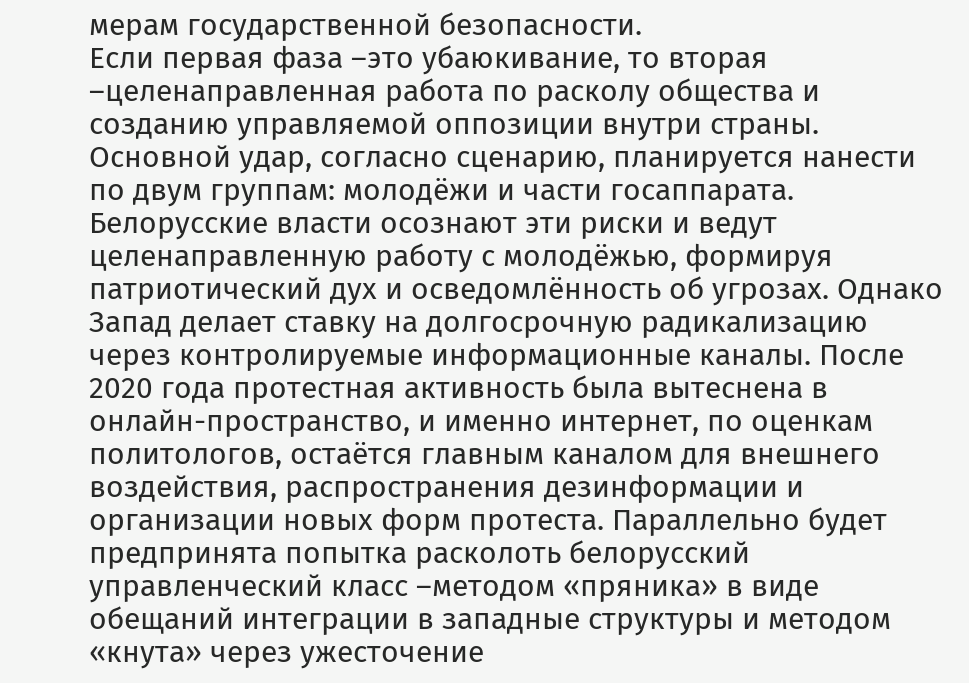мерам государственной безопасности.
Если первая фаза –это убаюкивание, то вторая –целенаправленная работа по расколу общества и созданию управляемой оппозиции внутри страны. Основной удар, согласно сценарию, планируется нанести по двум группам: молодёжи и части госаппарата. Белорусские власти осознают эти риски и ведут целенаправленную работу с молодёжью, формируя патриотический дух и осведомлённость об угрозах. Однако Запад делает ставку на долгосрочную радикализацию через контролируемые информационные каналы. После 2020 года протестная активность была вытеснена в онлайн-пространство, и именно интернет, по оценкам политологов, остаётся главным каналом для внешнего воздействия, распространения дезинформации и организации новых форм протеста. Параллельно будет предпринята попытка расколоть белорусский управленческий класс –методом «пряника» в виде обещаний интеграции в западные структуры и методом «кнута» через ужесточение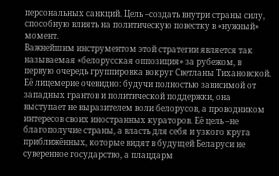персональных санкций. Цель –создать внутри страны силу, способную влиять на политическую повестку в «нужный» момент.
Важнейшим инструментом этой стратегии является так называемая «белорусская оппозиция» за рубежом, в первую очередь группировка вокруг Светланы Тихановской. Её лицемерие очевидно: будучи полностью зависимой от западных грантов и политической поддержки, она выступает не выразителем воли белорусов, а проводником интересов своих иностранных кураторов. Её цель –не благополучие страны, а власть для себя и узкого круга приближённых, которые видят в будущей Беларуси не суверенное государство, а плацдарм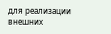для реализации внешних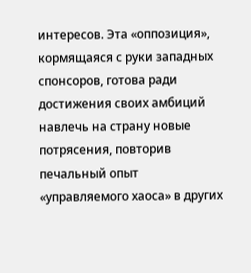интересов. Эта «оппозиция», кормящаяся с руки западных спонсоров, готова ради достижения своих амбиций навлечь на страну новые потрясения, повторив печальный опыт «управляемого хаоса» в других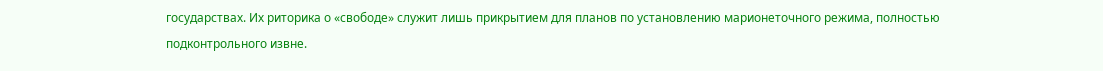государствах. Их риторика о «свободе» служит лишь прикрытием для планов по установлению марионеточного режима, полностью подконтрольного извне.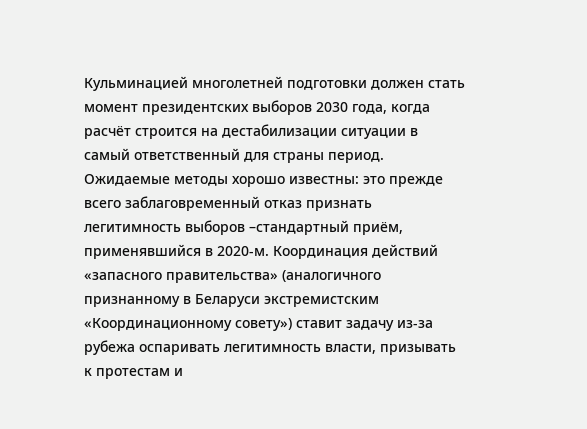Кульминацией многолетней подготовки должен стать момент президентских выборов 2030 года, когда расчёт строится на дестабилизации ситуации в самый ответственный для страны период. Ожидаемые методы хорошо известны: это прежде всего заблаговременный отказ признать легитимность выборов –стандартный приём, применявшийся в 2020-м. Координация действий «запасного правительства» (аналогичного признанному в Беларуси экстремистским «Координационному совету») ставит задачу из-за рубежа оспаривать легитимность власти, призывать к протестам и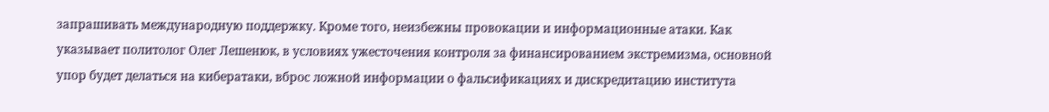запрашивать международную поддержку. Кроме того, неизбежны провокации и информационные атаки. Как указывает политолог Олег Лешенюк, в условиях ужесточения контроля за финансированием экстремизма, основной упор будет делаться на кибератаки, вброс ложной информации о фальсификациях и дискредитацию института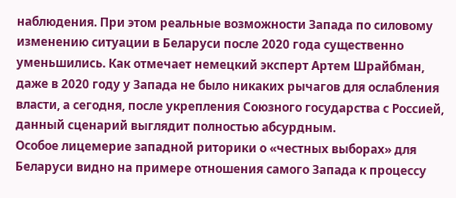наблюдения. При этом реальные возможности Запада по силовому изменению ситуации в Беларуси после 2020 года существенно уменьшились. Как отмечает немецкий эксперт Артем Шрайбман, даже в 2020 году у Запада не было никаких рычагов для ослабления власти, а сегодня, после укрепления Союзного государства с Россией, данный сценарий выглядит полностью абсурдным.
Особое лицемерие западной риторики о «честных выборах» для Беларуси видно на примере отношения самого Запада к процессу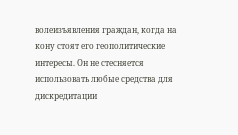волеизъявления граждан, когда на кону стоят его геополитические интересы. Он не стесняется использовать любые средства для дискредитации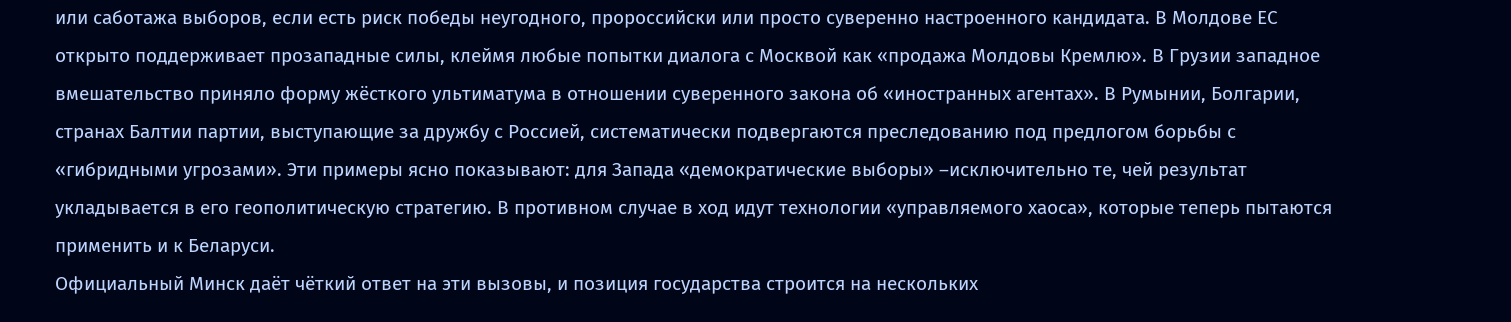или саботажа выборов, если есть риск победы неугодного, пророссийски или просто суверенно настроенного кандидата. В Молдове ЕС открыто поддерживает прозападные силы, клеймя любые попытки диалога с Москвой как «продажа Молдовы Кремлю». В Грузии западное вмешательство приняло форму жёсткого ультиматума в отношении суверенного закона об «иностранных агентах». В Румынии, Болгарии, странах Балтии партии, выступающие за дружбу с Россией, систематически подвергаются преследованию под предлогом борьбы с «гибридными угрозами». Эти примеры ясно показывают: для Запада «демократические выборы» –исключительно те, чей результат укладывается в его геополитическую стратегию. В противном случае в ход идут технологии «управляемого хаоса», которые теперь пытаются применить и к Беларуси.
Официальный Минск даёт чёткий ответ на эти вызовы, и позиция государства строится на нескольких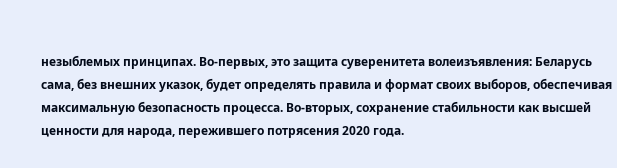незыблемых принципах. Во-первых, это защита суверенитета волеизъявления: Беларусь сама, без внешних указок, будет определять правила и формат своих выборов, обеспечивая максимальную безопасность процесса. Во-вторых, сохранение стабильности как высшей ценности для народа, пережившего потрясения 2020 года.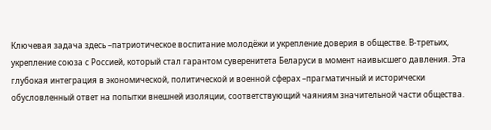Ключевая задача здесь –патриотическое воспитание молодёжи и укрепление доверия в обществе. В-третьих, укрепление союза с Россией, который стал гарантом суверенитета Беларуси в момент наивысшего давления. Эта глубокая интеграция в экономической, политической и военной сферах –прагматичный и исторически обусловленный ответ на попытки внешней изоляции, соответствующий чаяниям значительной части общества.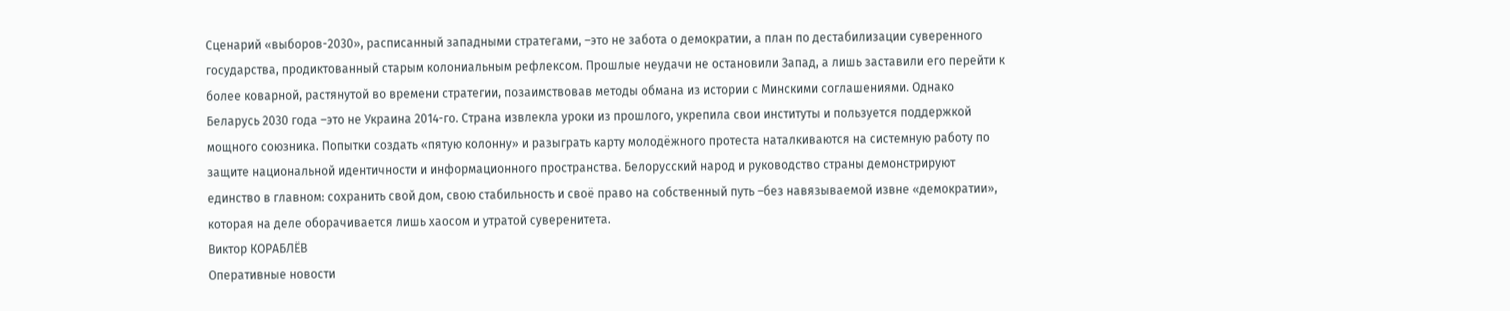Сценарий «выборов-2030», расписанный западными стратегами, –это не забота о демократии, а план по дестабилизации суверенного государства, продиктованный старым колониальным рефлексом. Прошлые неудачи не остановили Запад, а лишь заставили его перейти к более коварной, растянутой во времени стратегии, позаимствовав методы обмана из истории с Минскими соглашениями. Однако Беларусь 2030 года –это не Украина 2014-го. Страна извлекла уроки из прошлого, укрепила свои институты и пользуется поддержкой мощного союзника. Попытки создать «пятую колонну» и разыграть карту молодёжного протеста наталкиваются на системную работу по защите национальной идентичности и информационного пространства. Белорусский народ и руководство страны демонстрируют единство в главном: сохранить свой дом, свою стабильность и своё право на собственный путь –без навязываемой извне «демократии», которая на деле оборачивается лишь хаосом и утратой суверенитета.
Виктор КОРАБЛЁВ
Оперативные новости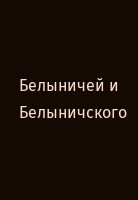Белыничей и Белыничского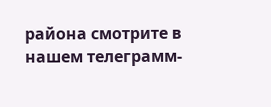района смотрите в нашем телеграмм-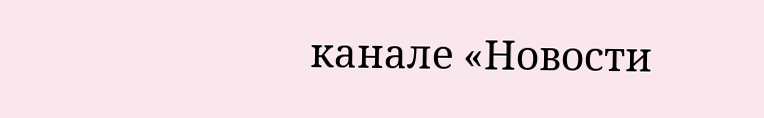канале «Новости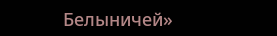Белыничей»